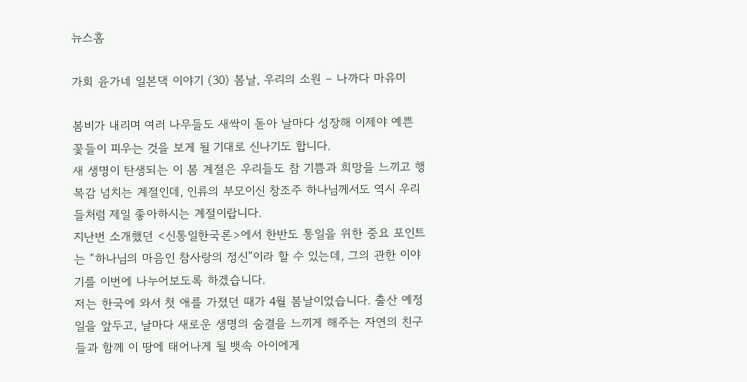뉴스홈

가회 윤가네 일본댁 이야기 (30) 봄날, 우리의 소원 – 나까다 마유미

봄비가 내리며 여러 나무들도 새싹이 돋아 날마다 성장해 이제야 예쁜 꽃들이 피우는 것을 보게 될 기대로 신나기도 합니다.
새 생명이 탄생되는 이 봄 계절은 우리들도 참 기쁨과 희망을 느끼고 행복감 넘치는 계절인데, 인류의 부모이신 창조주 하나님께서도 역시 우리들처럼 제일 좋아하시는 계절이랍니다.
지난번 소개했던 <신통일한국론>에서 한반도 통일을 위한 중요 포인트는 “하나님의 마음인 참사랑의 정신”이라 할 수 있는데, 그의 관한 이야기를 이번에 나누어보도록 하겠습니다.
저는 한국에 와서 첫 애를 가졌던 때가 4월 봄날이었습니다. 출산 예정일을 앞두고, 날마다 새로운 생명의 숨결을 느끼게 해주는 자연의 친구들과 함께 이 땅에 태어나게 될 뱃속 아이에게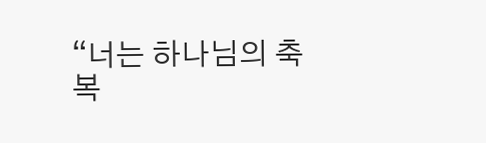“너는 하나님의 축복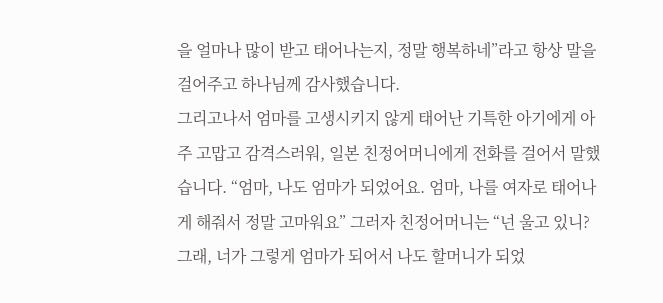을 얼마나 많이 받고 태어나는지, 정말 행복하네”라고 항상 말을 걸어주고 하나님께 감사했습니다.
그리고나서 엄마를 고생시키지 않게 태어난 기특한 아기에게 아주 고맙고 감격스러워, 일본 친정어머니에게 전화를 걸어서 말했습니다. “엄마, 나도 엄마가 되었어요. 엄마, 나를 여자로 태어나게 해줘서 정말 고마워요” 그러자 친정어머니는 “넌 울고 있니? 그래, 너가 그렇게 엄마가 되어서 나도 할머니가 되었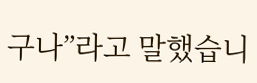구나”라고 말했습니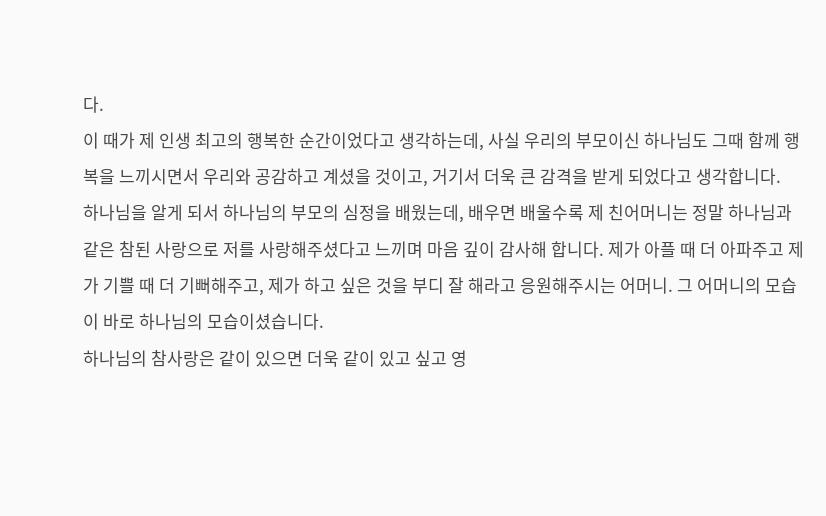다.
이 때가 제 인생 최고의 행복한 순간이었다고 생각하는데, 사실 우리의 부모이신 하나님도 그때 함께 행복을 느끼시면서 우리와 공감하고 계셨을 것이고, 거기서 더욱 큰 감격을 받게 되었다고 생각합니다.
하나님을 알게 되서 하나님의 부모의 심정을 배웠는데, 배우면 배울수록 제 친어머니는 정말 하나님과 같은 참된 사랑으로 저를 사랑해주셨다고 느끼며 마음 깊이 감사해 합니다. 제가 아플 때 더 아파주고 제가 기쁠 때 더 기뻐해주고, 제가 하고 싶은 것을 부디 잘 해라고 응원해주시는 어머니. 그 어머니의 모습이 바로 하나님의 모습이셨습니다.
하나님의 참사랑은 같이 있으면 더욱 같이 있고 싶고 영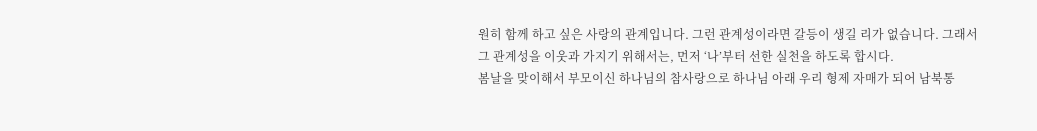원히 함께 하고 싶은 사랑의 관계입니다. 그런 관계성이라면 갈등이 생길 리가 없습니다. 그래서 그 관계성을 이웃과 가지기 위해서는, 먼저 ‘나’부터 선한 실천을 하도록 합시다.
봄날을 맞이해서 부모이신 하나님의 참사랑으로 하나님 아래 우리 형제 자매가 되어 남북통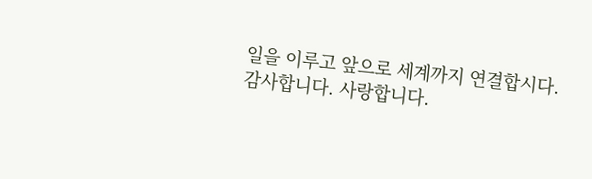일을 이루고 앞으로 세계까지 연결합시다.
감사합니다. 사랑합니다.